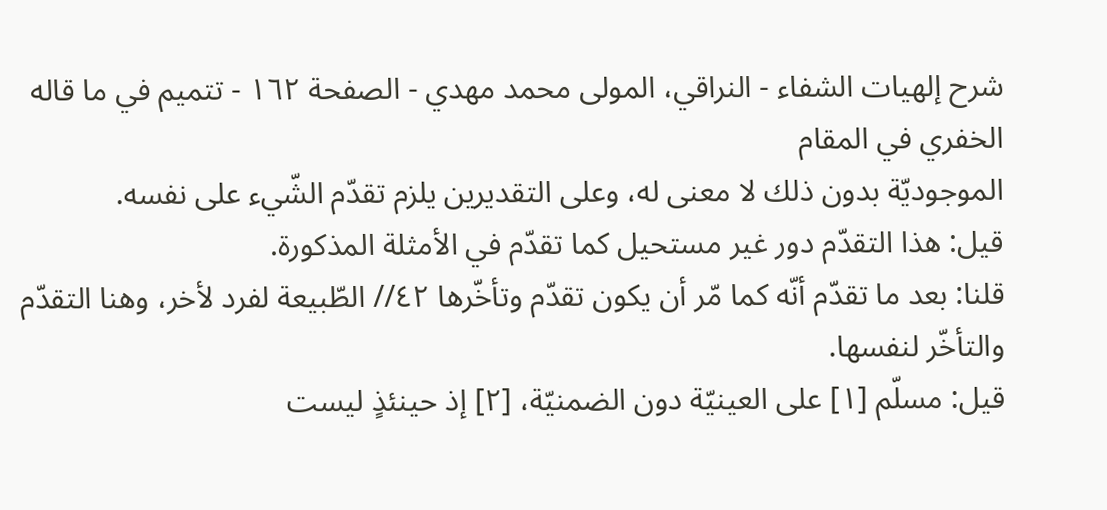شرح إلهيات الشفاء - النراقي، المولى محمد مهدي - الصفحة ١٦٢ - تتميم في ما قاله الخفري في المقام
الموجوديّة بدون ذلك لا معنى له، وعلى التقديرين يلزم تقدّم الشّيء على نفسه.
قيل: هذا التقدّم دور غير مستحيل كما تقدّم في الأمثلة المذكورة.
قلنا: بعد ما تقدّم أنّه كما مّر أن يكون تقدّم وتأخّرها ٤٢// الطّبيعة لفرد لأخر، وهنا التقدّم والتأخّر لنفسها.
قيل: مسلّم [١] على العينيّة دون الضمنيّة، [٢] إذ حينئذٍ ليست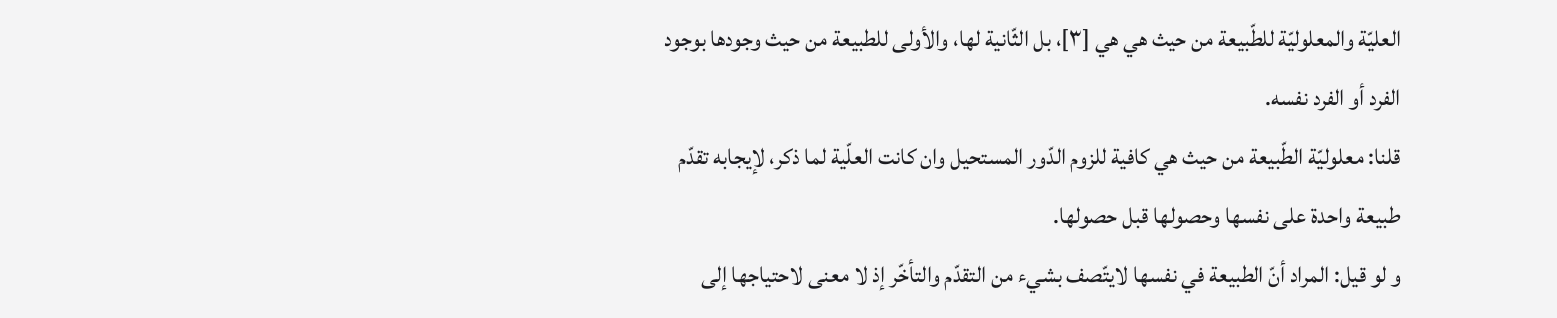العليّة والمعلوليّة للطّبيعة من حيث هي هي [٣]، بل الثّانية لها، والأولى للطبيعة من حيث وجودها بوجود الفرد أو الفرد نفسه.
قلنا: معلوليّة الطّبيعة من حيث هي كافية للزوم الدّور المستحيل وان كانت العلّية لما ذكر، لإيجابه تقدّم طبيعة واحدة على نفسها وحصولها قبل حصولها.
و لو قيل: المراد أنّ الطبيعة في نفسها لايتّصف بشيء من التقدّم والتأخّر إذ لا معنى لاحتياجها إلى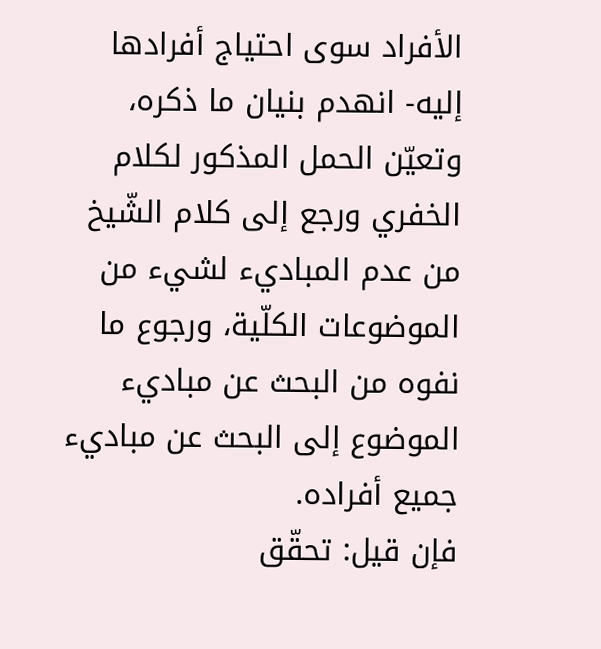الأفراد سوى احتياج أفرادها إليه- انهدم بنيان ما ذكره، وتعيّن الحمل المذكور لكلام الخفري ورجع إلى كلام الشّيخ من عدم المباديء لشيء من الموضوعات الكلّية، ورجوع ما نفوه من البحث عن مباديء الموضوع إلى البحث عن مباديء جميع أفراده.
فإن قيل: تحقّق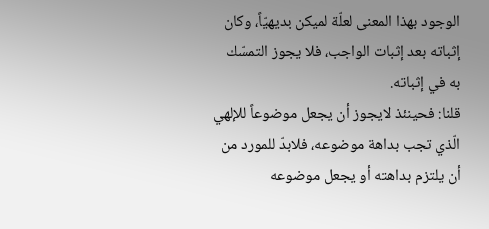الوجود بهذا المعنى لعلّة لميكن بديهيّاً، وكان إثباته بعد إثبات الواجب، فلا يجوز التمسّك به في إثباته.
قلنا: فحينئذ لايجوز أن يجعل موضوعاً للإلهي الّذي تجب بداهة موضوعه، فلابدّ للمورد من أن يلتزم بداهته أو يجعل موضوعه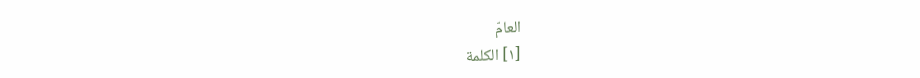العامّ
[١] الكلمة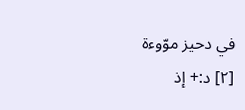في دحيز موّوءة
[٢] د:+ إذ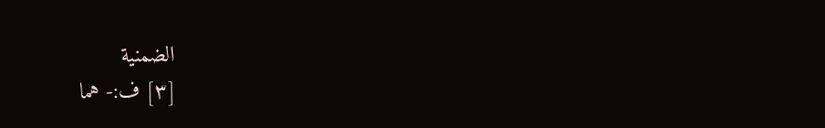الضمنية
[٣] ف:- هما